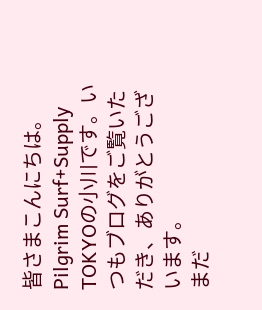皆さまこんにちは。
Pilgrim Surf+Supply TOKYOの小川です。いつもブログをご覧いただき、ありがとうございます。
まだ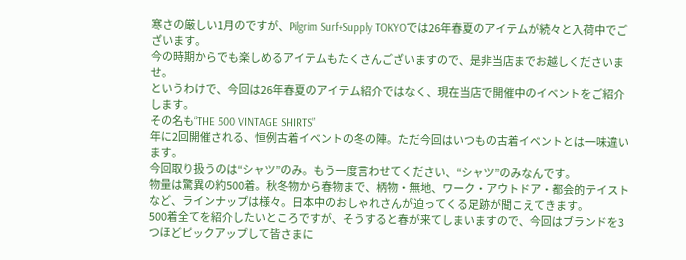寒さの厳しい1月のですが、Pilgrim Surf+Supply TOKYOでは26年春夏のアイテムが続々と入荷中でございます。
今の時期からでも楽しめるアイテムもたくさんございますので、是非当店までお越しくださいませ。
というわけで、今回は26年春夏のアイテム紹介ではなく、現在当店で開催中のイベントをご紹介します。
その名も“THE 500 VINTAGE SHIRTS”
年に2回開催される、恒例古着イベントの冬の陣。ただ今回はいつもの古着イベントとは一味違います。
今回取り扱うのは“シャツ”のみ。もう一度言わせてください、“シャツ”のみなんです。
物量は驚異の約500着。秋冬物から春物まで、柄物・無地、ワーク・アウトドア・都会的テイストなど、ラインナップは様々。日本中のおしゃれさんが迫ってくる足跡が聞こえてきます。
500着全てを紹介したいところですが、そうすると春が来てしまいますので、今回はブランドを3つほどピックアップして皆さまに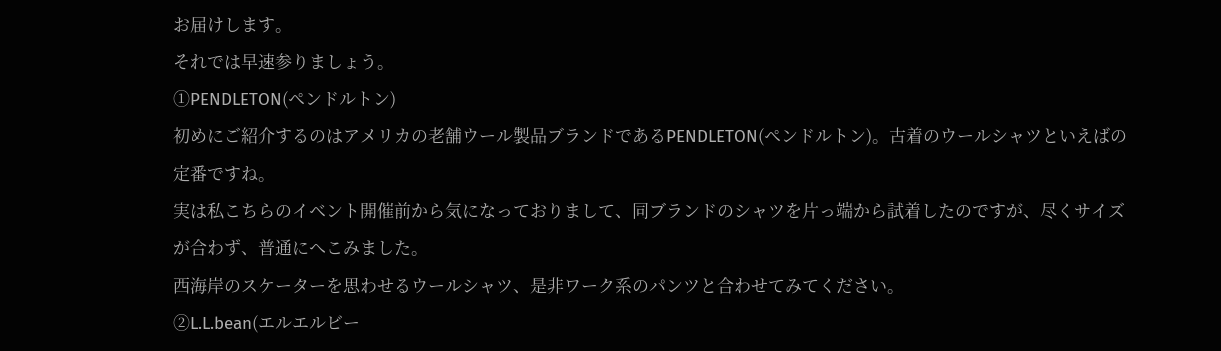お届けします。
それでは早速参りましょう。
①PENDLETON(ペンドルトン)
初めにご紹介するのはアメリカの老舗ウール製品ブランドであるPENDLETON(ペンドルトン)。古着のウールシャツといえばの定番ですね。
実は私こちらのイベント開催前から気になっておりまして、同ブランドのシャツを片っ端から試着したのですが、尽くサイズが合わず、普通にへこみました。
西海岸のスケーターを思わせるウールシャツ、是非ワーク系のパンツと合わせてみてください。
②L.L.bean(エルエルビー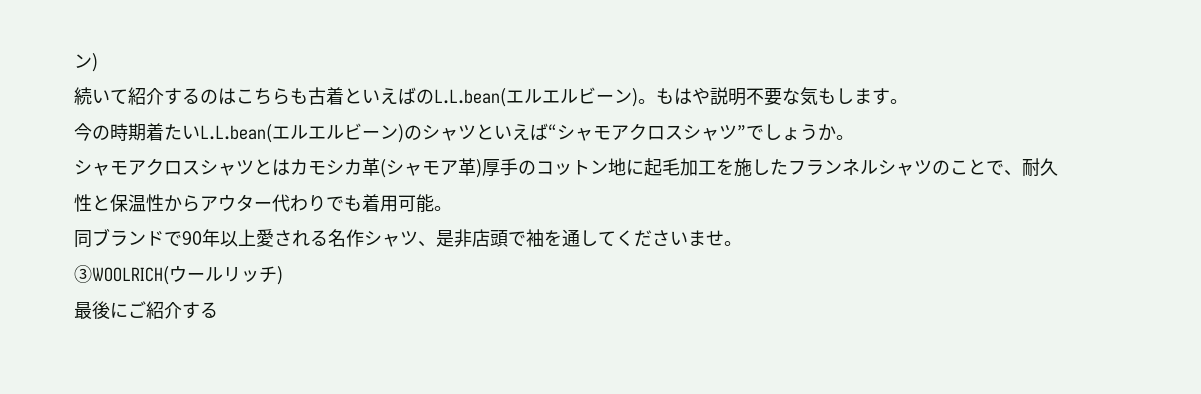ン)
続いて紹介するのはこちらも古着といえばのL.L.bean(エルエルビーン)。もはや説明不要な気もします。
今の時期着たいL.L.bean(エルエルビーン)のシャツといえば“シャモアクロスシャツ”でしょうか。
シャモアクロスシャツとはカモシカ革(シャモア革)厚手のコットン地に起毛加工を施したフランネルシャツのことで、耐久性と保温性からアウター代わりでも着用可能。
同ブランドで90年以上愛される名作シャツ、是非店頭で袖を通してくださいませ。
③WOOLRICH(ウールリッチ)
最後にご紹介する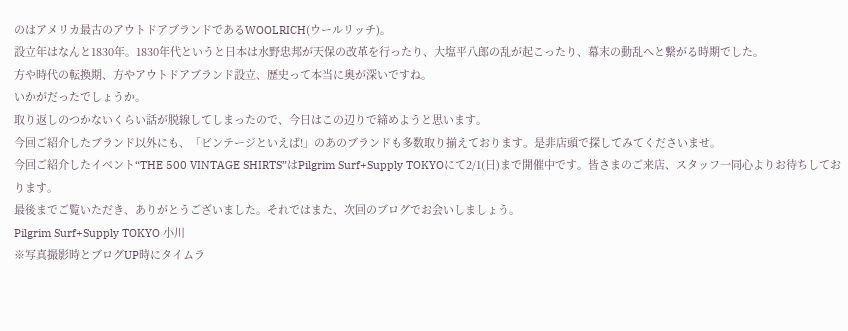のはアメリカ最古のアウトドアブランドであるWOOLRICH(ウールリッチ)。
設立年はなんと1830年。1830年代というと日本は水野忠邦が天保の改革を行ったり、大塩平八郎の乱が起こったり、幕末の動乱へと繋がる時期でした。
方や時代の転換期、方やアウトドアブランド設立、歴史って本当に奥が深いですね。
いかがだったでしょうか。
取り返しのつかないくらい話が脱線してしまったので、今日はこの辺りで締めようと思います。
今回ご紹介したブランド以外にも、「ビンテージといえば!」のあのブランドも多数取り揃えております。是非店頭で探してみてくださいませ。
今回ご紹介したイベント“THE 500 VINTAGE SHIRTS”はPilgrim Surf+Supply TOKYOにて2/1(日)まで開催中です。皆さまのご来店、スタッフ一同心よりお待ちしております。
最後までご覧いただき、ありがとうございました。それではまた、次回のブログでお会いしましょう。
Pilgrim Surf+Supply TOKYO 小川
※写真撮影時とブログUP時にタイムラ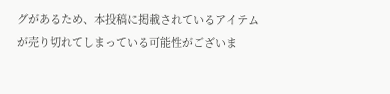グがあるため、本投稿に掲載されているアイテムが売り切れてしまっている可能性がございま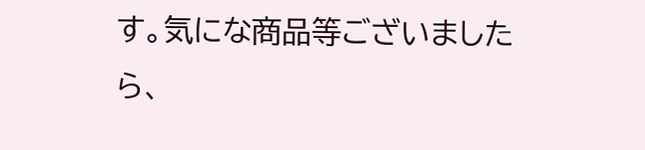す。気にな商品等ございましたら、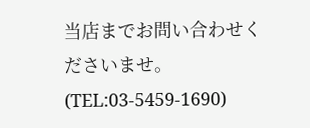当店までお問い合わせくださいませ。(TEL:03-5459-1690)